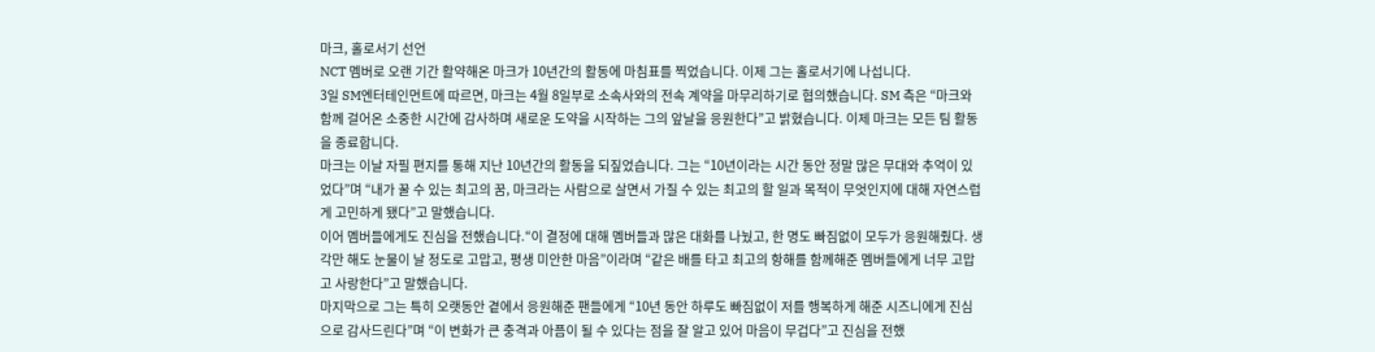마크, 홀로서기 선언
NCT 멤버로 오랜 기간 활약해온 마크가 10년간의 활동에 마침표를 찍었습니다. 이제 그는 홀로서기에 나섭니다.
3일 SM엔터테인먼트에 따르면, 마크는 4월 8일부로 소속사와의 전속 계약을 마무리하기로 협의했습니다. SM 측은 “마크와 함께 걸어온 소중한 시간에 감사하며 새로운 도약을 시작하는 그의 앞날을 응원한다”고 밝혔습니다. 이제 마크는 모든 팀 활동을 종료합니다.
마크는 이날 자필 편지를 통해 지난 10년간의 활동을 되짚었습니다. 그는 “10년이라는 시간 동안 정말 많은 무대와 추억이 있었다”며 “내가 꿀 수 있는 최고의 꿈, 마크라는 사람으로 살면서 가질 수 있는 최고의 할 일과 목적이 무엇인지에 대해 자연스럽게 고민하게 됐다”고 말했습니다.
이어 멤버들에게도 진심을 전했습니다.“이 결정에 대해 멤버들과 많은 대화를 나눴고, 한 명도 빠짐없이 모두가 응원해줬다. 생각만 해도 눈물이 날 정도로 고맙고, 평생 미안한 마음”이라며 “같은 배를 타고 최고의 항해를 함께해준 멤버들에게 너무 고맙고 사랑한다”고 말했습니다.
마지막으로 그는 특히 오랫동안 곁에서 응원해준 팬들에게 “10년 동안 하루도 빠짐없이 저를 행복하게 해준 시즈니에게 진심으로 감사드린다”며 “이 변화가 큰 충격과 아픔이 될 수 있다는 점을 잘 알고 있어 마음이 무겁다”고 진심을 전했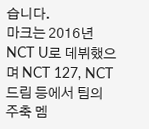습니다.
마크는 2016년 NCT U로 데뷔했으며 NCT 127, NCT 드림 등에서 팀의 주축 멤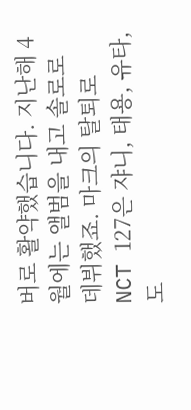버로 활약했습니다. 지난해 4월에는 앨범을 내고 솔로로 데뷔했죠. 마크의 탈퇴로 NCT 127은 쟈니, 태용, 유타, 도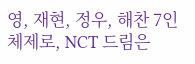영, 재현, 정우, 해찬 7인 체제로, NCT 드림은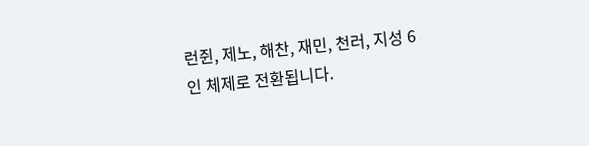런쥔, 제노, 해찬, 재민, 천러, 지성 6인 체제로 전환됩니다.